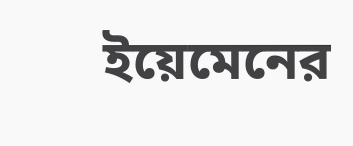ইয়েমেনের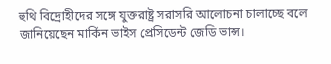হুথি বিদ্রোহীদের সঙ্গে যুক্তরাষ্ট্র সরাসরি আলোচনা চালাচ্ছে বলে জানিয়েছেন মার্কিন ভাইস প্রেসিডেন্ট জেডি ভান্স।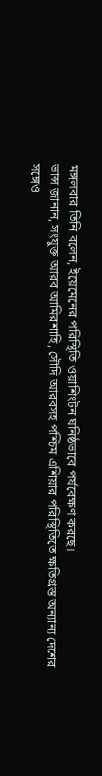মঙ্গলবার তিনি বলেন, ইয়েমেনের পরিস্থিতি ওয়াশিংটন ঘনিষ্ঠভাবে পর্যবেক্ষণ করছে।
ভান্স জানান, সংযুক্ত আরব আমিরশাহি, সৌদি আরবসহ পশ্চিম এশিয়ার পরিস্থিতিতে ক্ষতিগ্রস্ত অন্যান্য দেশের সঙ্গেও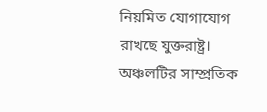নিয়মিত যোগাযোগ রাখছে যুক্তরাষ্ট্র। অঞ্চলটির সাম্প্রতিক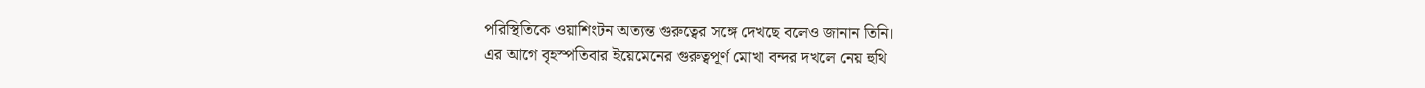পরিস্থিতিকে ওয়াশিংটন অত্যন্ত গুরুত্বের সঙ্গে দেখছে বলেও জানান তিনি।
এর আগে বৃহস্পতিবার ইয়েমেনের গুরুত্বপূর্ণ মোখা বন্দর দখলে নেয় হুথি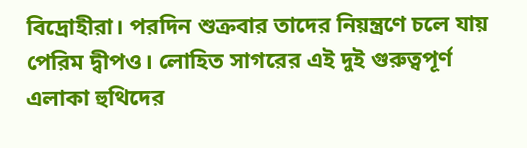বিদ্রোহীরা। পরদিন শুক্রবার তাদের নিয়ন্ত্রণে চলে যায় পেরিম দ্বীপও। লোহিত সাগরের এই দুই গুরুত্বপূর্ণ এলাকা হুথিদের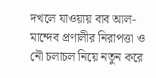দখলে যাওয়ায় বাব আল-মান্দেব প্রণালীর নিরাপত্তা ও নৌ চলাচল নিয়ে নতুন করে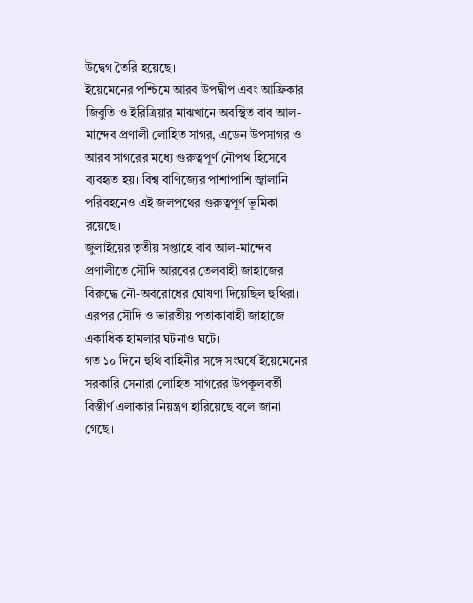উদ্বেগ তৈরি হয়েছে।
ইয়েমেনের পশ্চিমে আরব উপদ্বীপ এবং আফ্রিকার জিবুতি ও ইরিত্রিয়ার মাঝখানে অবস্থিত বাব আল-মান্দেব প্রণালী লোহিত সাগর, এডেন উপসাগর ও আরব সাগরের মধ্যে গুরুত্বপূর্ণ নৌপথ হিসেবে ব্যবহৃত হয়। বিশ্ব বাণিজ্যের পাশাপাশি জ্বালানি পরিবহনেও এই জলপথের গুরুত্বপূর্ণ ভূমিকা রয়েছে।
জুলাইয়ের তৃতীয় সপ্তাহে বাব আল-মান্দেব প্রণালীতে সৌদি আরবের তেলবাহী জাহাজের বিরুদ্ধে নৌ-অবরোধের ঘোষণা দিয়েছিল হুথিরা। এরপর সৌদি ও ভারতীয় পতাকাবাহী জাহাজে একাধিক হামলার ঘটনাও ঘটে।
গত ১০ দিনে হুথি বাহিনীর সঙ্গে সংঘর্ষে ইয়েমেনের সরকারি সেনারা লোহিত সাগরের উপকূলবর্তী বিস্তীর্ণ এলাকার নিয়ন্ত্রণ হারিয়েছে বলে জানা গেছে।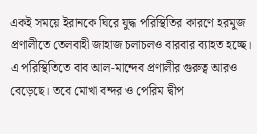একই সময়ে ইরানকে ঘিরে যুদ্ধ পরিস্থিতির কারণে হরমুজ প্রণালীতে তেলবাহী জাহাজ চলাচলও বারবার ব্যাহত হচ্ছে।
এ পরিস্থিতিতে বাব আল-মান্দেব প্রণালীর গুরুত্ব আরও বেড়েছে। তবে মোখা বন্দর ও পেরিম দ্বীপ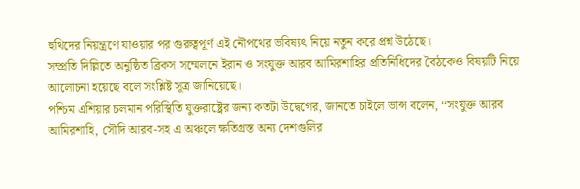হুথিদের নিয়ন্ত্রণে যাওয়ার পর গুরুত্বপূর্ণ এই নৌপথের ভবিষ্যৎ নিয়ে নতুন করে প্রশ্ন উঠেছে।
সম্প্রতি দিল্লিতে অনুষ্ঠিত ব্রিকস সম্মেলনে ইরান ও সংযুক্ত আরব আমিরশাহির প্রতিনিধিদের বৈঠকেও বিষয়টি নিয়ে আলোচনা হয়েছে বলে সংশ্লিষ্ট সূত্র জানিয়েছে।
পশ্চিম এশিয়ার চলমান পরিস্থিতি যুক্তরাষ্ট্রের জন্য কতটা উদ্বেগের, জানতে চাইলে ভান্স বলেন, ‘‘সংযুক্ত আরব আমিরশাহি, সৌদি আরব-সহ এ অঞ্চলে ক্ষতিগ্রস্ত অন্য দেশগুলির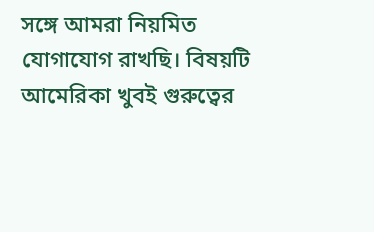সঙ্গে আমরা নিয়মিত যোগাযোগ রাখছি। বিষয়টি আমেরিকা খুবই গুরুত্বের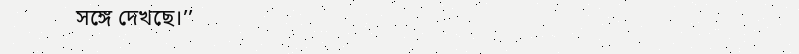সঙ্গে দেখছে।’’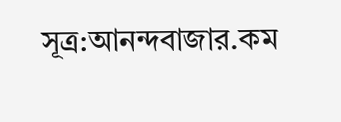সূত্র:আনন্দবাজার.কম